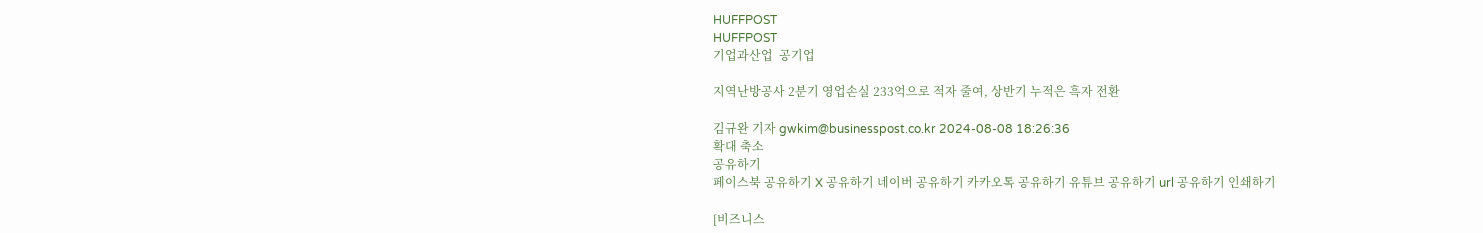HUFFPOST
HUFFPOST
기업과산업  공기업

지역난방공사 2분기 영업손실 233억으로 적자 줄여, 상반기 누적은 흑자 전환

김규완 기자 gwkim@businesspost.co.kr 2024-08-08 18:26:36
확대 축소
공유하기
페이스북 공유하기 X 공유하기 네이버 공유하기 카카오톡 공유하기 유튜브 공유하기 url 공유하기 인쇄하기

[비즈니스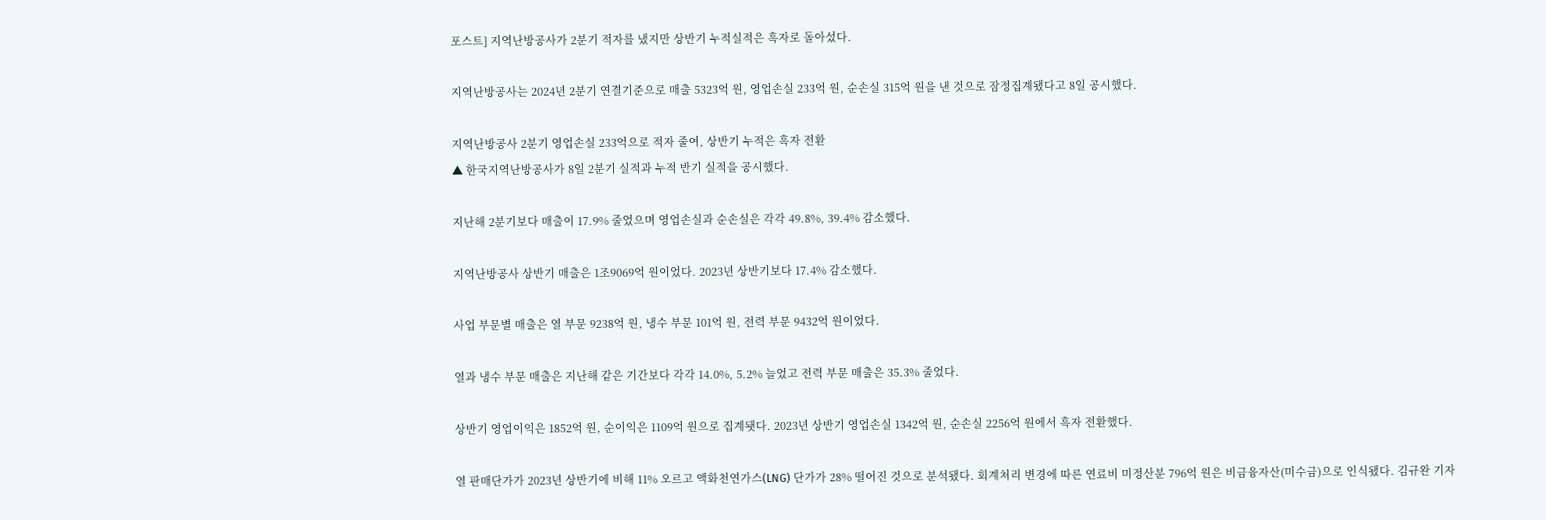포스트] 지역난방공사가 2분기 적자를 냈지만 상반기 누적실적은 흑자로 돌아섰다.

지역난방공사는 2024년 2분기 연결기준으로 매출 5323억 원, 영업손실 233억 원, 순손실 315억 원을 낸 것으로 잠정집계됐다고 8일 공시했다.

지역난방공사 2분기 영업손실 233억으로 적자 줄여, 상반기 누적은 흑자 전환
▲ 한국지역난방공사가 8일 2분기 실적과 누적 반기 실적을 공시했다.

지난해 2분기보다 매출이 17.9% 줄었으며 영업손실과 순손실은 각각 49.8%, 39.4% 감소했다.

지역난방공사 상반기 매출은 1조9069억 원이었다. 2023년 상반기보다 17.4% 감소했다.

사업 부문별 매출은 열 부문 9238억 원, 냉수 부문 101억 원, 전력 부문 9432억 원이었다.

열과 냉수 부문 매출은 지난해 같은 기간보다 각각 14.0%, 5.2% 늘었고 전력 부문 매출은 35.3% 줄었다.

상반기 영업이익은 1852억 원, 순이익은 1109억 원으로 집계됏다. 2023년 상반기 영업손실 1342억 원, 순손실 2256억 원에서 흑자 전환했다.

열 판매단가가 2023년 상반기에 비해 11% 오르고 액화천연가스(LNG) 단가가 28% 떨어진 것으로 분석됐다. 회계처리 변경에 따른 연료비 미정산분 796억 원은 비금융자산(미수금)으로 인식됐다. 김규완 기자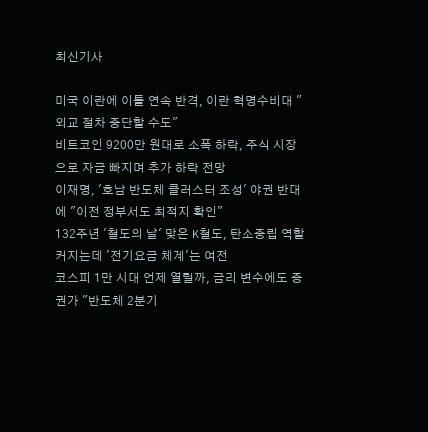최신기사

미국 이란에 이틀 연속 반격, 이란 혁명수비대 "외교 절차 중단할 수도"
비트코인 9200만 원대로 소폭 하락, 주식 시장으로 자금 빠지며 추가 하락 전망
이재명, '호남 반도체 클러스터 조성' 야권 반대에 "이전 정부서도 최적지 확인"
132주년 '철도의 날' 맞은 K철도, 탄소중립 역할 커지는데 '전기요금 체계'는 여전
코스피 1만 시대 언제 열릴까, 금리 변수에도 증권가 "반도체 2분기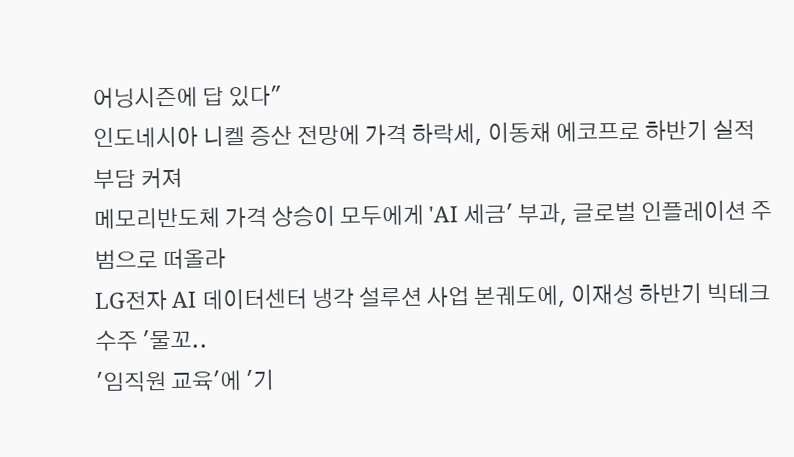어닝시즌에 답 있다"
인도네시아 니켈 증산 전망에 가격 하락세, 이동채 에코프로 하반기 실적 부담 커져
메모리반도체 가격 상승이 모두에게 'AI 세금' 부과, 글로벌 인플레이션 주범으로 떠올라
LG전자 AI 데이터센터 냉각 설루션 사업 본궤도에, 이재성 하반기 빅테크 수주 '물꼬..
'임직원 교육'에 '기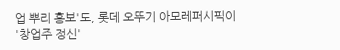업 뿌리 홍보'도, 롯데 오뚜기 아모레퍼시픽이 '창업주 정신'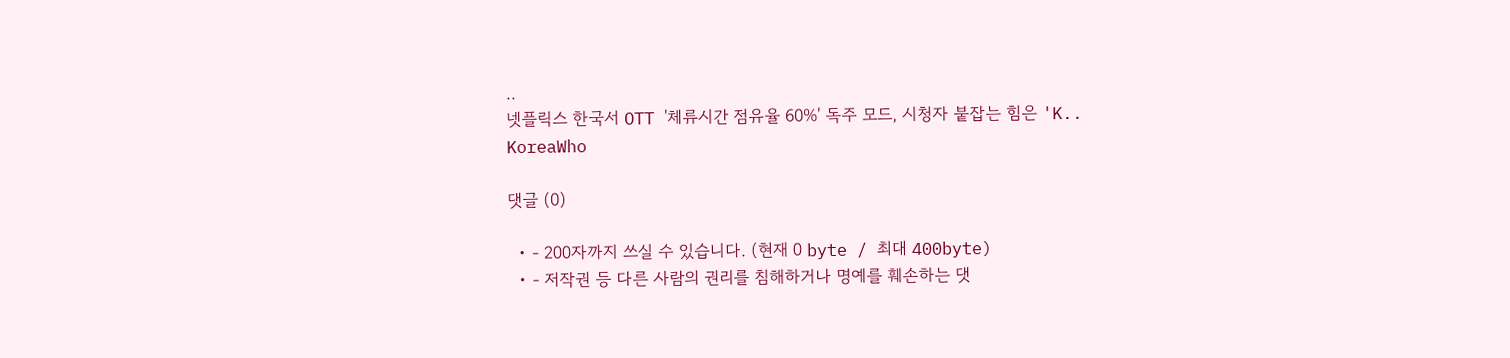..
넷플릭스 한국서 OTT '체류시간 점유율 60%' 독주 모드, 시청자 붙잡는 힘은 'K..
KoreaWho

댓글 (0)

  • - 200자까지 쓰실 수 있습니다. (현재 0 byte / 최대 400byte)
  • - 저작권 등 다른 사람의 권리를 침해하거나 명예를 훼손하는 댓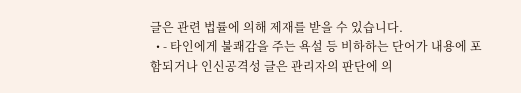글은 관련 법률에 의해 제재를 받을 수 있습니다.
  • - 타인에게 불쾌감을 주는 욕설 등 비하하는 단어가 내용에 포함되거나 인신공격성 글은 관리자의 판단에 의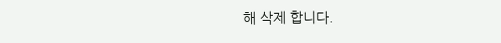해 삭제 합니다.